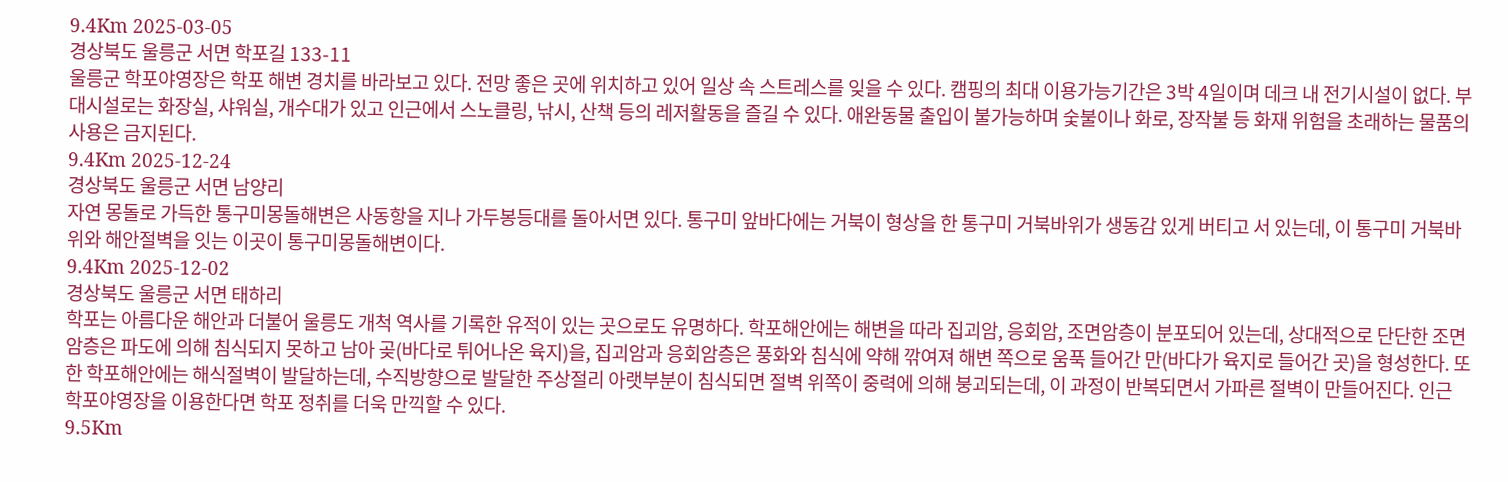9.4Km 2025-03-05
경상북도 울릉군 서면 학포길 133-11
울릉군 학포야영장은 학포 해변 경치를 바라보고 있다. 전망 좋은 곳에 위치하고 있어 일상 속 스트레스를 잊을 수 있다. 캠핑의 최대 이용가능기간은 3박 4일이며 데크 내 전기시설이 없다. 부대시설로는 화장실, 샤워실, 개수대가 있고 인근에서 스노클링, 낚시, 산책 등의 레저활동을 즐길 수 있다. 애완동물 출입이 불가능하며 숯불이나 화로, 장작불 등 화재 위험을 초래하는 물품의 사용은 금지된다.
9.4Km 2025-12-24
경상북도 울릉군 서면 남양리
자연 몽돌로 가득한 통구미몽돌해변은 사동항을 지나 가두봉등대를 돌아서면 있다. 통구미 앞바다에는 거북이 형상을 한 통구미 거북바위가 생동감 있게 버티고 서 있는데, 이 통구미 거북바위와 해안절벽을 잇는 이곳이 통구미몽돌해변이다.
9.4Km 2025-12-02
경상북도 울릉군 서면 태하리
학포는 아름다운 해안과 더불어 울릉도 개척 역사를 기록한 유적이 있는 곳으로도 유명하다. 학포해안에는 해변을 따라 집괴암, 응회암, 조면암층이 분포되어 있는데, 상대적으로 단단한 조면암층은 파도에 의해 침식되지 못하고 남아 곶(바다로 튀어나온 육지)을, 집괴암과 응회암층은 풍화와 침식에 약해 깎여져 해변 쪽으로 움푹 들어간 만(바다가 육지로 들어간 곳)을 형성한다. 또한 학포해안에는 해식절벽이 발달하는데, 수직방향으로 발달한 주상절리 아랫부분이 침식되면 절벽 위쪽이 중력에 의해 붕괴되는데, 이 과정이 반복되면서 가파른 절벽이 만들어진다. 인근 학포야영장을 이용한다면 학포 정취를 더욱 만끽할 수 있다.
9.5Km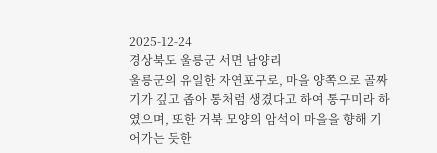2025-12-24
경상북도 울릉군 서면 남양리
울릉군의 유일한 자연포구로, 마을 양쪽으로 골짜기가 깊고 좁아 통처럼 생겼다고 하여 통구미라 하였으며, 또한 거북 모양의 암석이 마을을 향해 기어가는 듯한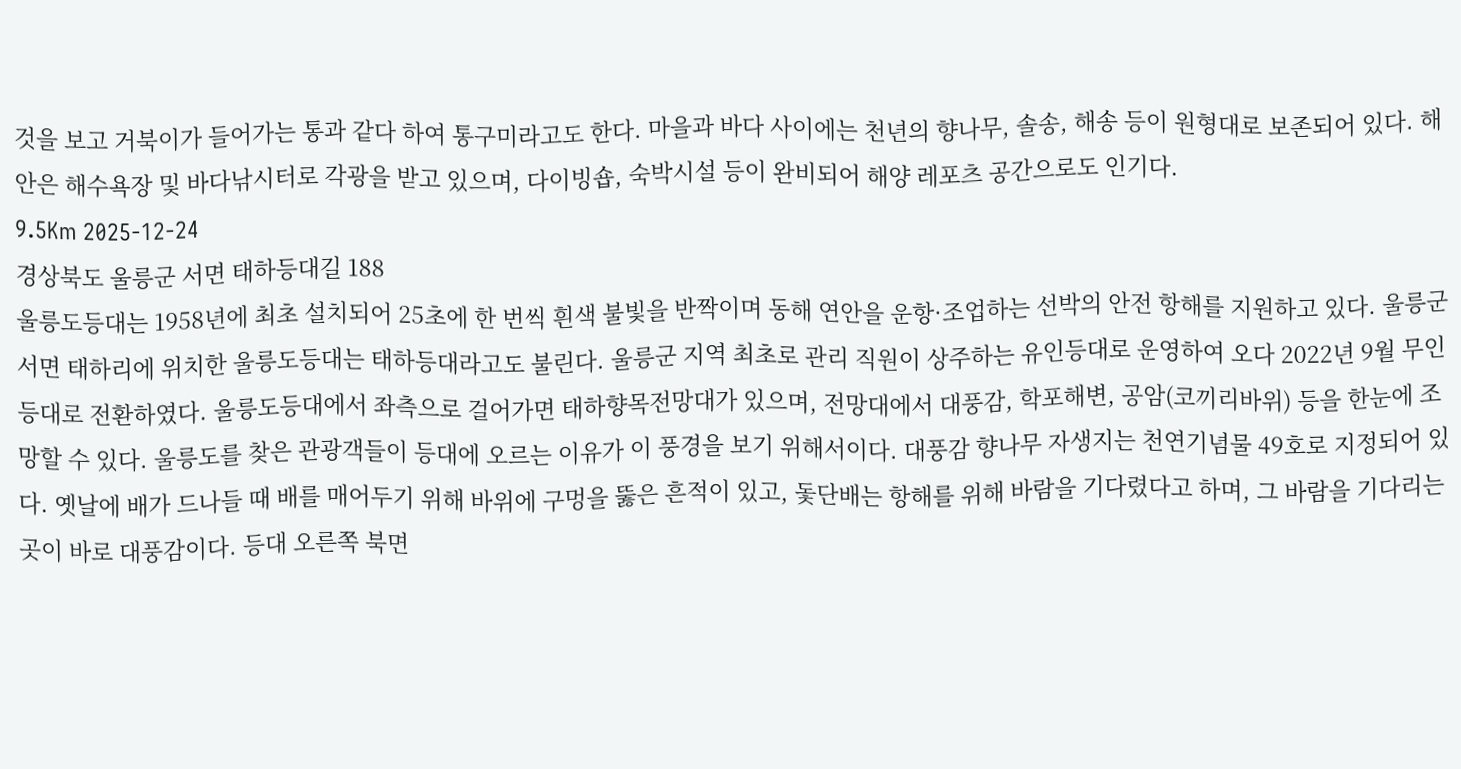것을 보고 거북이가 들어가는 통과 같다 하여 통구미라고도 한다. 마을과 바다 사이에는 천년의 향나무, 솔송, 해송 등이 원형대로 보존되어 있다. 해안은 해수욕장 및 바다낚시터로 각광을 받고 있으며, 다이빙숍, 숙박시설 등이 완비되어 해양 레포츠 공간으로도 인기다.
9.5Km 2025-12-24
경상북도 울릉군 서면 태하등대길 188
울릉도등대는 1958년에 최초 설치되어 25초에 한 번씩 흰색 불빛을 반짝이며 동해 연안을 운항·조업하는 선박의 안전 항해를 지원하고 있다. 울릉군 서면 태하리에 위치한 울릉도등대는 태하등대라고도 불린다. 울릉군 지역 최초로 관리 직원이 상주하는 유인등대로 운영하여 오다 2022년 9월 무인등대로 전환하였다. 울릉도등대에서 좌측으로 걸어가면 태하향목전망대가 있으며, 전망대에서 대풍감, 학포해변, 공암(코끼리바위) 등을 한눈에 조망할 수 있다. 울릉도를 찾은 관광객들이 등대에 오르는 이유가 이 풍경을 보기 위해서이다. 대풍감 향나무 자생지는 천연기념물 49호로 지정되어 있다. 옛날에 배가 드나들 때 배를 매어두기 위해 바위에 구멍을 뚫은 흔적이 있고, 돛단배는 항해를 위해 바람을 기다렸다고 하며, 그 바람을 기다리는 곳이 바로 대풍감이다. 등대 오른쪽 북면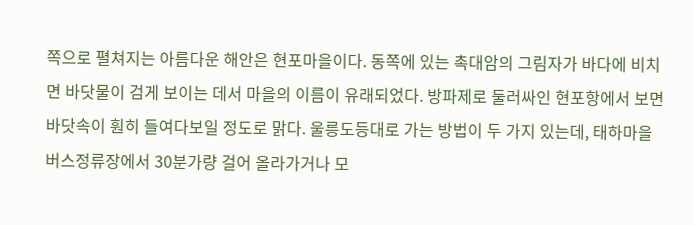쪽으로 펼쳐지는 아름다운 해안은 현포마을이다. 동쪽에 있는 촉대암의 그림자가 바다에 비치면 바닷물이 검게 보이는 데서 마을의 이름이 유래되었다. 방파제로 둘러싸인 현포항에서 보면 바닷속이 훤히 들여다보일 정도로 맑다. 울릉도등대로 가는 방법이 두 가지 있는데, 태하마을 버스정류장에서 30분가량 걸어 올라가거나 모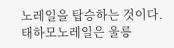노레일을 탑승하는 것이다. 태하모노레일은 울릉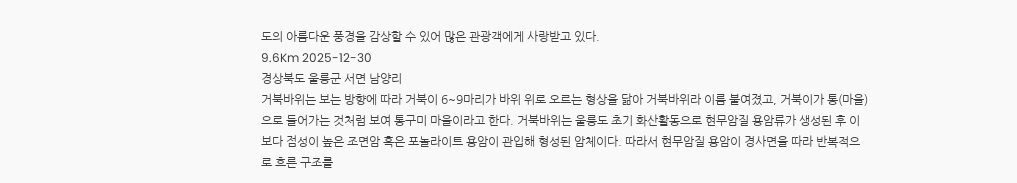도의 아름다운 풍경을 감상할 수 있어 많은 관광객에게 사랑받고 있다.
9.6Km 2025-12-30
경상북도 울릉군 서면 남양리
거북바위는 보는 방향에 따라 거북이 6~9마리가 바위 위로 오르는 형상을 닮아 거북바위라 이름 붙여졌고, 거북이가 통(마을)으로 들어가는 것처럼 보여 통구미 마을이라고 한다. 거북바위는 울릉도 초기 화산활동으로 현무암질 용암류가 생성된 후 이보다 점성이 높은 조면암 혹은 포놀라이트 용암이 관입해 형성된 암체이다. 따라서 현무암질 용암이 경사면을 따라 반복적으로 흐른 구조를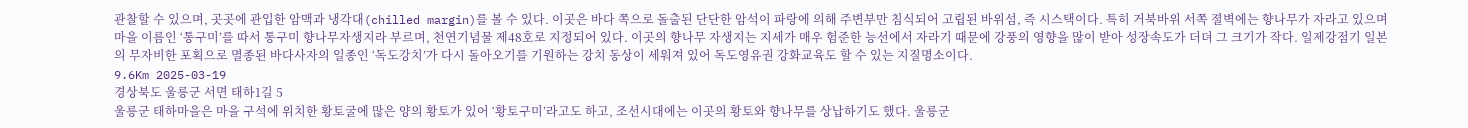관찰할 수 있으며, 곳곳에 관입한 암맥과 냉각대(chilled margin)를 볼 수 있다. 이곳은 바다 쪽으로 돌출된 단단한 암석이 파랑에 의해 주변부만 침식되어 고립된 바위섬, 즉 시스택이다. 특히 거북바위 서쪽 졀벽에는 향나무가 자라고 있으며 마을 이름인 ‘통구미’를 따서 통구미 향나무자생지라 부르며, 천연기념물 제48호로 지정되어 있다. 이곳의 향나무 자생지는 지세가 매우 험준한 능선에서 자라기 때문에 강풍의 영향을 많이 받아 성장속도가 더뎌 그 크기가 작다. 일제강점기 일본의 무자비한 포획으로 멸종된 바다사자의 일종인 ‘독도강치’가 다시 돌아오기를 기원하는 강치 동상이 세워져 있어 독도영유권 강화교육도 할 수 있는 지질명소이다.
9.6Km 2025-03-19
경상북도 울릉군 서면 태하1길 5
울릉군 태하마을은 마을 구석에 위치한 황토굴에 많은 양의 황토가 있어 ‘황토구미’라고도 하고, 조선시대에는 이곳의 황토와 향나무를 상납하기도 했다. 울릉군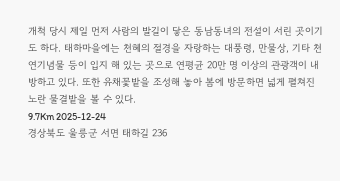개척 당시 제일 먼저 사람의 발길이 닿은 동남동녀의 전설이 서린 곳이기도 하다. 태하마을에는 천혜의 절경을 자랑하는 대풍령, 만물상, 기타 천연기념물 등이 입지 해 있는 곳으로 연평균 20만 명 이상의 관광객이 내방하고 있다. 또한 유채꽃밭을 조성해 놓아 봄에 방문하면 넓게 펼쳐진 노란 물결밭을 볼 수 있다.
9.7Km 2025-12-24
경상북도 울릉군 서면 태하길 236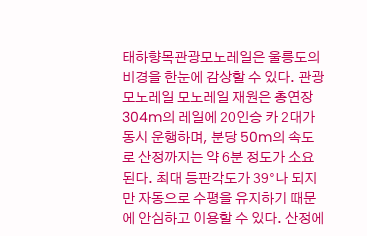태하향목관광모노레일은 울릉도의 비경을 한눈에 감상할 수 있다. 관광모노레일 모노레일 재원은 총연장 304m의 레일에 20인승 카 2대가 동시 운행하며, 분당 50m의 속도로 산정까지는 약 6분 정도가 소요된다. 최대 등판각도가 39°나 되지만 자동으로 수평을 유지하기 때문에 안심하고 이용할 수 있다. 산정에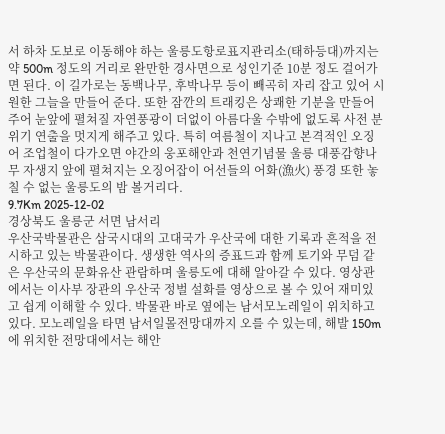서 하차 도보로 이동해야 하는 울릉도항로표지관리소(태하등대)까지는 약 500m 정도의 거리로 완만한 경사면으로 성인기준 10분 정도 걸어가면 된다. 이 길가로는 동백나무, 후박나무 등이 빼곡히 자리 잡고 있어 시원한 그늘을 만들어 준다. 또한 잠깐의 트래킹은 상쾌한 기분을 만들어 주어 눈앞에 펼쳐질 자연풍광이 더없이 아름다울 수밖에 없도록 사전 분위기 연출을 멋지게 해주고 있다. 특히 여름철이 지나고 본격적인 오징어 조업철이 다가오면 야간의 웅포해안과 천연기념물 울릉 대풍감향나무 자생지 앞에 펼쳐지는 오징어잡이 어선들의 어화(漁火) 풍경 또한 놓칠 수 없는 울릉도의 밤 볼거리다.
9.7Km 2025-12-02
경상북도 울릉군 서면 남서리
우산국박물관은 삼국시대의 고대국가 우산국에 대한 기록과 흔적을 전시하고 있는 박물관이다. 생생한 역사의 증표드과 함께 토기와 무덤 같은 우산국의 문화유산 관람하며 울릉도에 대해 알아갈 수 있다. 영상관에서는 이사부 장관의 우산국 정벌 설화를 영상으로 볼 수 있어 재미있고 쉽게 이해할 수 있다. 박물관 바로 옆에는 남서모노레일이 위치하고 있다. 모노레일을 타면 남서일몰전망대까지 오를 수 있는데, 해발 150m에 위치한 전망대에서는 해안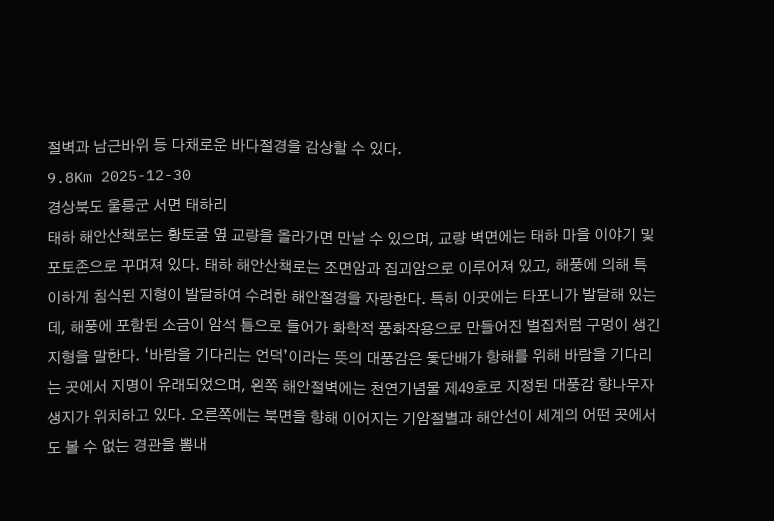절벽과 남근바위 등 다채로운 바다절경을 감상할 수 있다.
9.8Km 2025-12-30
경상북도 울릉군 서면 태하리
태하 해안산책로는 황토굴 옆 교량을 올라가면 만날 수 있으며, 교량 벽면에는 태하 마을 이야기 및 포토존으로 꾸며져 있다. 태하 해안산책로는 조면암과 집괴암으로 이루어져 있고, 해풍에 의해 특이하게 침식된 지형이 발달하여 수려한 해안절경을 자랑한다. 특히 이곳에는 타포니가 발달해 있는데, 해풍에 포함된 소금이 암석 틈으로 들어가 화학적 풍화작용으로 만들어진 벌집처럼 구멍이 생긴 지형을 말한다. ‘바람을 기다리는 언덕’이라는 뜻의 대풍감은 돛단배가 항해를 위해 바람을 기다리는 곳에서 지명이 유래되었으며, 왼쪽 해안절벽에는 천연기념물 제49호로 지정된 대풍감 향나무자생지가 위치하고 있다. 오른쪽에는 북면을 향해 이어지는 기암절별과 해안선이 세계의 어떤 곳에서도 볼 수 없는 경관을 뽐내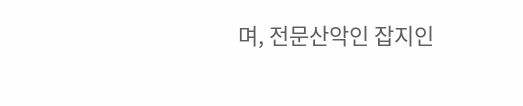며, 전문산악인 잡지인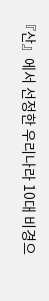『산』에서 선정한 우리나라 10대 비경으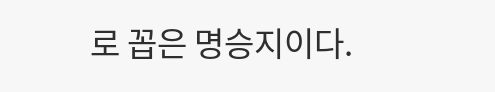로 꼽은 명승지이다.